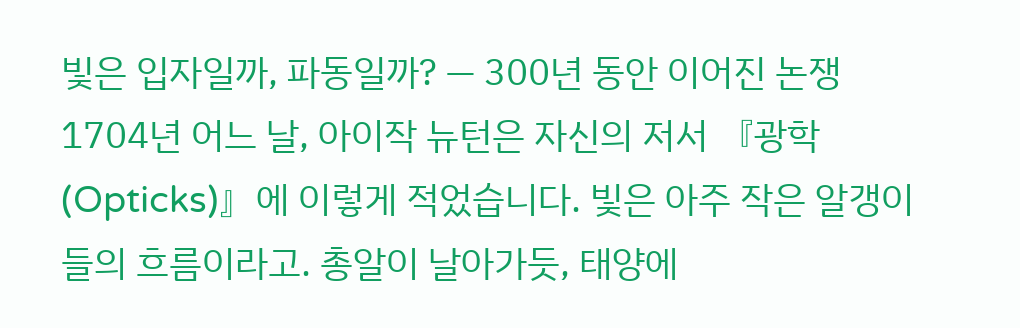빛은 입자일까, 파동일까? — 300년 동안 이어진 논쟁
1704년 어느 날, 아이작 뉴턴은 자신의 저서 『광학(Opticks)』에 이렇게 적었습니다. 빛은 아주 작은 알갱이들의 흐름이라고. 총알이 날아가듯, 태양에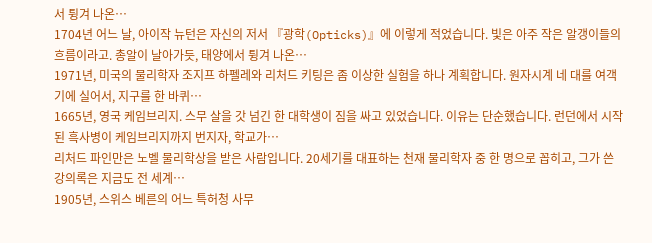서 튕겨 나온…
1704년 어느 날, 아이작 뉴턴은 자신의 저서 『광학(Opticks)』에 이렇게 적었습니다. 빛은 아주 작은 알갱이들의 흐름이라고. 총알이 날아가듯, 태양에서 튕겨 나온…
1971년, 미국의 물리학자 조지프 하펠레와 리처드 키팅은 좀 이상한 실험을 하나 계획합니다. 원자시계 네 대를 여객기에 실어서, 지구를 한 바퀴…
1665년, 영국 케임브리지. 스무 살을 갓 넘긴 한 대학생이 짐을 싸고 있었습니다. 이유는 단순했습니다. 런던에서 시작된 흑사병이 케임브리지까지 번지자, 학교가…
리처드 파인만은 노벨 물리학상을 받은 사람입니다. 20세기를 대표하는 천재 물리학자 중 한 명으로 꼽히고, 그가 쓴 강의록은 지금도 전 세계…
1905년, 스위스 베른의 어느 특허청 사무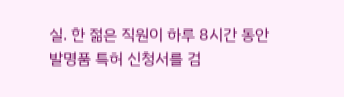실. 한 젊은 직원이 하루 8시간 동안 발명품 특허 신청서를 검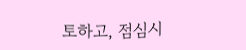토하고, 점심시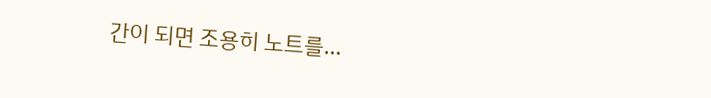간이 되면 조용히 노트를…